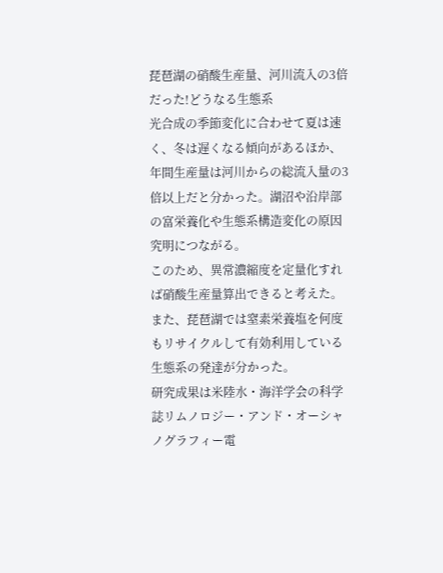琵琶湖の硝酸生産量、河川流入の3倍だった!どうなる生態系
光合成の季節変化に合わせて夏は速く、冬は遅くなる傾向があるほか、年間生産量は河川からの総流入量の3倍以上だと分かった。湖沼や沿岸部の富栄養化や生態系構造変化の原因究明につながる。
このため、異常濃縮度を定量化すれば硝酸生産量算出できると考えた。また、琵琶湖では窒素栄養塩を何度もリサイクルして有効利用している生態系の発達が分かった。
研究成果は米陸水・海洋学会の科学誌リムノロジー・アンド・オーシャノグラフィー電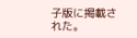子版に掲載された。